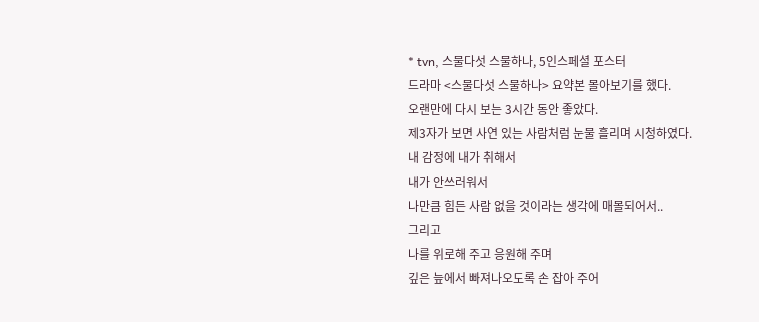* tvn, 스물다섯 스물하나, 5인스페셜 포스터
드라마 <스물다섯 스물하나> 요약본 몰아보기를 했다.
오랜만에 다시 보는 3시간 동안 좋았다.
제3자가 보면 사연 있는 사람처럼 눈물 흘리며 시청하였다.
내 감정에 내가 취해서
내가 안쓰러워서
나만큼 힘든 사람 없을 것이라는 생각에 매몰되어서..
그리고
나를 위로해 주고 응원해 주며
깊은 늪에서 빠져나오도록 손 잡아 주어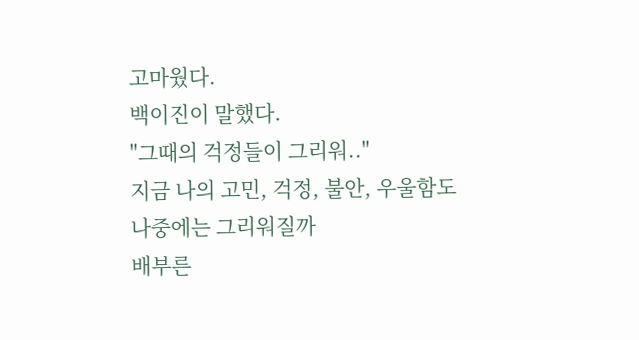고마웠다.
백이진이 말했다.
"그때의 걱정들이 그리워.."
지금 나의 고민, 걱정, 불안, 우울함도
나중에는 그리워질까
배부른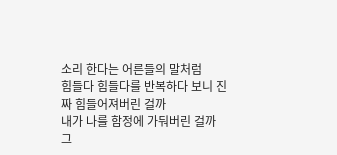소리 한다는 어른들의 말처럼
힘들다 힘들다를 반복하다 보니 진짜 힘들어져버린 걸까
내가 나를 함정에 가둬버린 걸까
그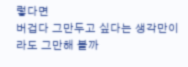렇다면
버겁다 그만두고 싶다는 생각만이라도 그만해 볼까